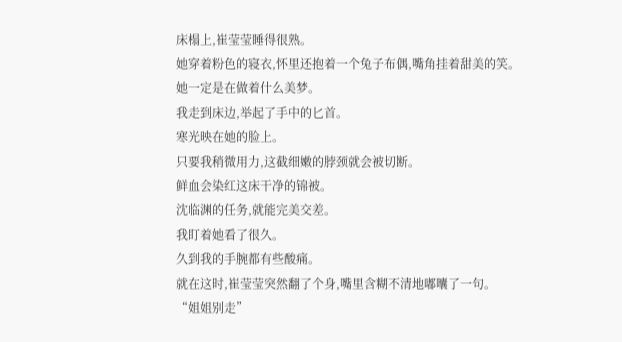床榻上,崔莹莹睡得很熟。
她穿着粉色的寝衣,怀里还抱着一个兔子布偶,嘴角挂着甜美的笑。
她一定是在做着什么美梦。
我走到床边,举起了手中的匕首。
寒光映在她的脸上。
只要我稍微用力,这截细嫩的脖颈就会被切断。
鲜血会染红这床干净的锦被。
沈临渊的任务,就能完美交差。
我盯着她看了很久。
久到我的手腕都有些酸痛。
就在这时,崔莹莹突然翻了个身,嘴里含糊不清地嘟囔了一句。
“姐姐别走”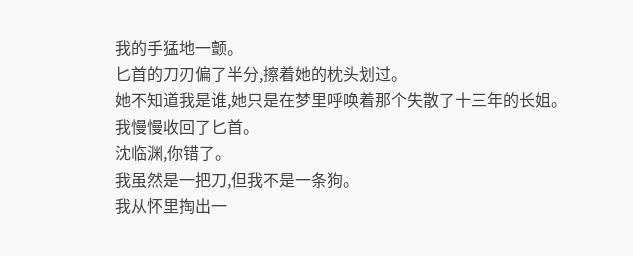我的手猛地一颤。
匕首的刀刃偏了半分,擦着她的枕头划过。
她不知道我是谁,她只是在梦里呼唤着那个失散了十三年的长姐。
我慢慢收回了匕首。
沈临渊,你错了。
我虽然是一把刀,但我不是一条狗。
我从怀里掏出一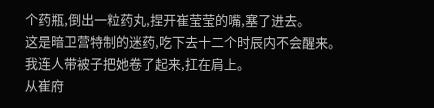个药瓶,倒出一粒药丸,捏开崔莹莹的嘴,塞了进去。
这是暗卫营特制的迷药,吃下去十二个时辰内不会醒来。
我连人带被子把她卷了起来,扛在肩上。
从崔府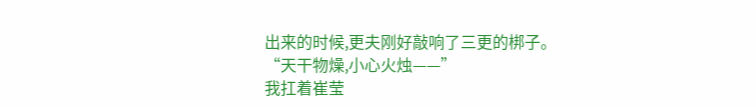出来的时候,更夫刚好敲响了三更的梆子。
“天干物燥,小心火烛——”
我扛着崔莹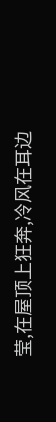莹,在屋顶上狂奔,冷风在耳边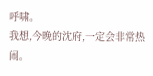呼啸。
我想,今晚的沈府,一定会非常热闹。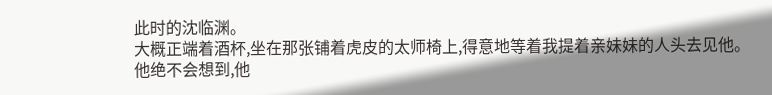此时的沈临渊。
大概正端着酒杯,坐在那张铺着虎皮的太师椅上,得意地等着我提着亲妹妹的人头去见他。
他绝不会想到,他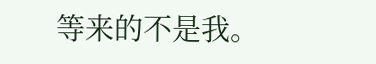等来的不是我。